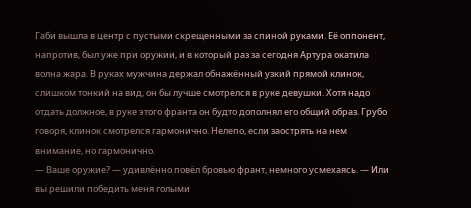Габи вышла в центр с пустыми скрещенными за спиной руками. Её оппонент, напротив, был уже при оружии, и в который раз за сегодня Артура окатила волна жара. В руках мужчина держал обнажённый узкий прямой клинок, слишком тонкий на вид, он бы лучше смотрелся в руке девушки. Хотя надо отдать должное, в руке этого франта он будто дополнял его общий образ. Грубо говоря, клинок смотрелся гармонично. Нелепо, если заострять на нем внимание, но гармонично.
— Ваше оружие? — удивлённо повёл бровью франт, немного усмехаясь. — Или вы решили победить меня голыми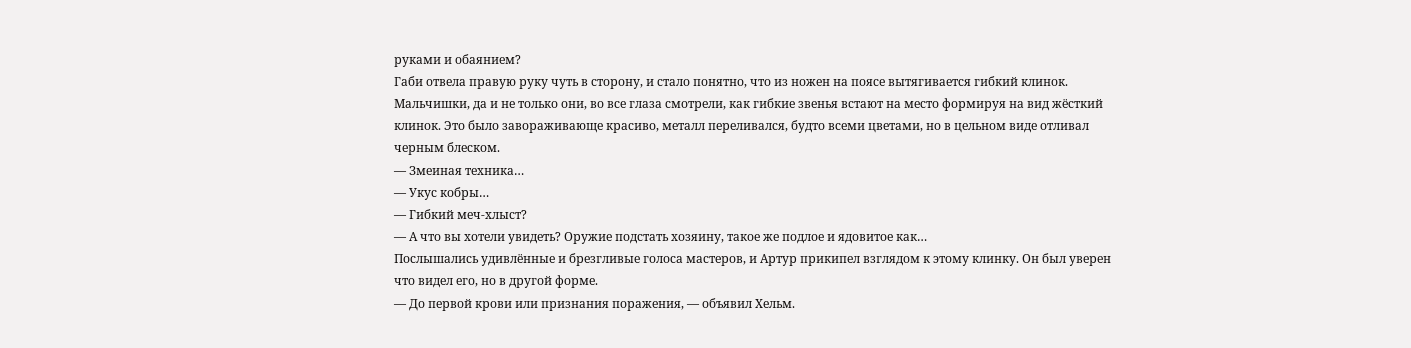руками и обаянием?
Габи отвела правую руку чуть в сторону, и стало понятно, что из ножен на поясе вытягивается гибкий клинок. Мальчишки, да и не только они, во все глаза смотрели, как гибкие звенья встают на место формируя на вид жёсткий клинок. Это было завораживающе красиво, металл переливался, будто всеми цветами, но в цельном виде отливал черным блеском.
— Змеиная техника…
— Укус кобры…
— Гибкий меч-хлыст?
— А что вы хотели увидеть? Оружие подстать хозяину, такое же подлое и ядовитое как…
Послышались удивлённые и брезгливые голоса мастеров, и Артур прикипел взглядом к этому клинку. Он был уверен что видел его, но в другой форме.
— До первой крови или признания поражения, — объявил Хельм.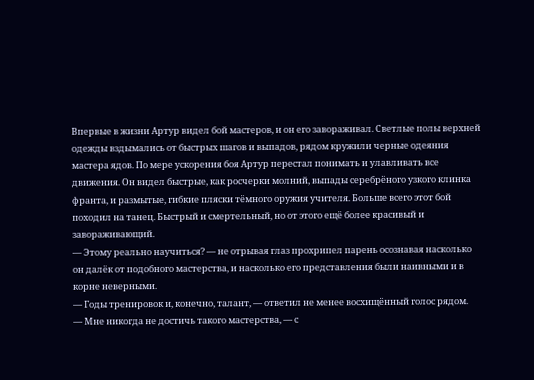Впервые в жизни Артур видел бой мастеров, и он его завораживал. Светлые полы верхней одежды вздымались от быстрых шагов и выпадов, рядом кружили черные одеяния мастера ядов. По мере ускорения боя Артур перестал понимать и улавливать все движения. Он видел быстрые, как росчерки молний, выпады серебрёного узкого клинка франта, и размытые, гибкие пляски тёмного оружия учителя. Больше всего этот бой походил на танец. Быстрый и смертельный, но от этого ещё более красивый и завораживающий.
— Этому реально научиться? — не отрывая глаз прохрипел парень осознавая насколько он далёк от подобного мастерства, и насколько его представления были наивными и в корне неверными.
— Годы тренировок и, конечно, талант, — ответил не менее восхищённый голос рядом.
— Мне никогда не достичь такого мастерства, — с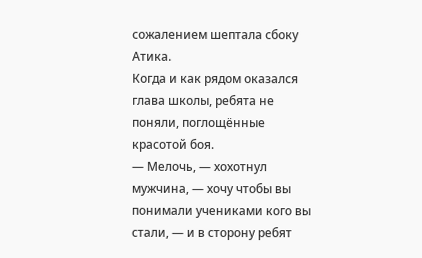сожалением шептала сбоку Атика.
Когда и как рядом оказался глава школы, ребята не поняли, поглощённые красотой боя.
— Мелочь, — хохотнул мужчина, — хочу чтобы вы понимали учениками кого вы стали, — и в сторону ребят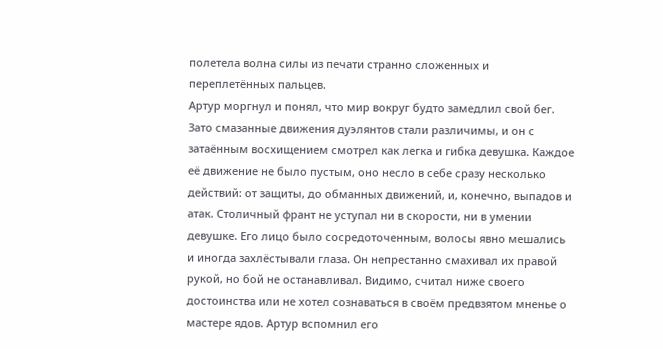полетела волна силы из печати странно сложенных и переплетённых пальцев.
Артур моргнул и понял, что мир вокруг будто замедлил свой бег. Зато смазанные движения дуэлянтов стали различимы, и он с затаённым восхищением смотрел как легка и гибка девушка. Каждое её движение не было пустым, оно несло в себе сразу несколько действий: от защиты, до обманных движений, и, конечно, выпадов и атак. Столичный франт не уступал ни в скорости, ни в умении девушке. Его лицо было сосредоточенным, волосы явно мешались и иногда захлёстывали глаза. Он непрестанно смахивал их правой рукой, но бой не останавливал. Видимо, считал ниже своего достоинства или не хотел сознаваться в своём предвзятом мненье о мастере ядов. Артур вспомнил его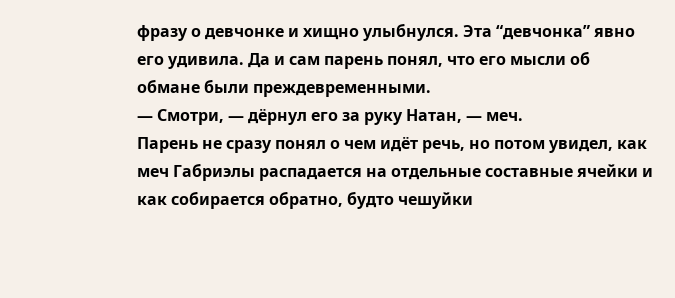фразу о девчонке и хищно улыбнулся. Эта “девчонка” явно его удивила. Да и сам парень понял, что его мысли об обмане были преждевременными.
— Смотри, — дёрнул его за руку Натан, — меч.
Парень не сразу понял о чем идёт речь, но потом увидел, как меч Габриэлы распадается на отдельные составные ячейки и как собирается обратно, будто чешуйки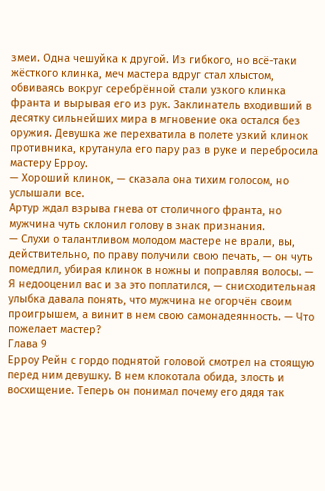змеи. Одна чешуйка к другой. Из гибкого, но всё-таки жёсткого клинка, меч мастера вдруг стал хлыстом, обвиваясь вокруг серебрённой стали узкого клинка франта и вырывая его из рук. Заклинатель входивший в десятку сильнейших мира в мгновение ока остался без оружия. Девушка же перехватила в полете узкий клинок противника, крутанула его пару раз в руке и перебросила мастеру Ерроу.
— Хороший клинок, — сказала она тихим голосом, но услышали все.
Артур ждал взрыва гнева от столичного франта, но мужчина чуть склонил голову в знак признания.
— Слухи о талантливом молодом мастере не врали, вы, действительно, по праву получили свою печать, — он чуть помедлил, убирая клинок в ножны и поправляя волосы. — Я недооценил вас и за это поплатился, — снисходительная улыбка давала понять, что мужчина не огорчён своим проигрышем, а винит в нем свою самонадеянность. — Что пожелает мастер?
Глава 9
Ерроу Рейн с гордо поднятой головой смотрел на стоящую перед ним девушку. В нем клокотала обида, злость и восхищение. Теперь он понимал почему его дядя так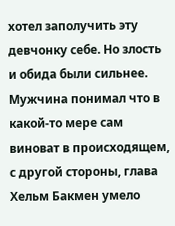хотел заполучить эту девчонку себе. Но злость и обида были сильнее. Мужчина понимал что в какой-то мере сам виноват в происходящем, с другой стороны, глава Хельм Бакмен умело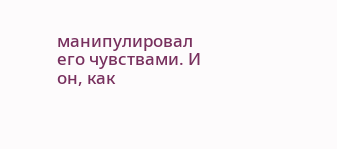манипулировал его чувствами. И он, как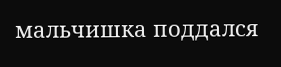мальчишка поддался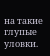на такие глупые уловки.